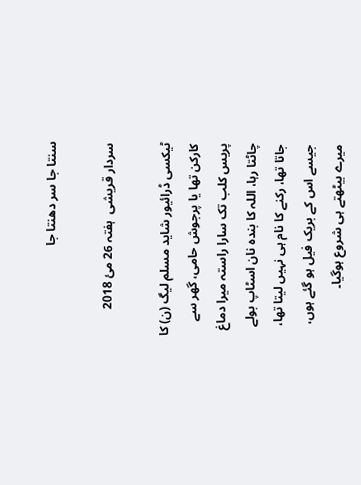سنتا جا سر دھنتا جا

سردار قریشی  ہفتہ 26 مئ 2018

ٹیکسی ڈرائیور شاید مسلم لیگ (ن) کا کارکن تھا یا پرجوش حامی، گھر سے پریس کلب تک سارا راستہ میرا دماغ چاٹتا رہا، اللہ کا بندہ نان اسٹاپ بولے جاتا تھا، رکنے کا نام ہی نہیں لیتا تھا، جیسے اس کے بریک فیل ہو گئے ہوں، میرے بیٹھتے ہی شروع ہوگیا۔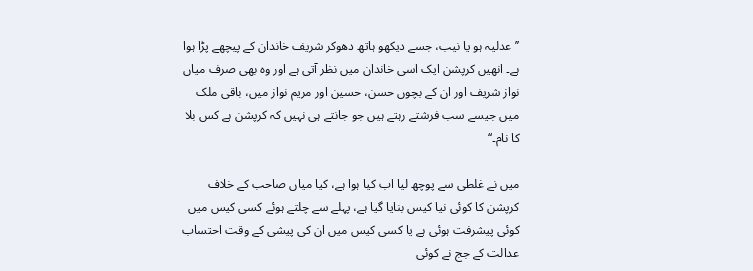’’عدلیہ ہو یا نیب، جسے دیکھو ہاتھ دھوکر شریف خاندان کے پیچھے پڑا ہوا ہے۔ انھیں کرپشن ایک اسی خاندان میں نظر آتی ہے اور وہ بھی صرف میاں نواز شریف اور ان کے بچوں حسن، حسین اور مریم نواز میں، باقی ملک میں جیسے سب فرشتے رہتے ہیں جو جانتے ہی نہیں کہ کرپشن ہے کس بلا کا نام۔‘‘

میں نے غلطی سے پوچھ لیا اب کیا ہوا ہے، کیا میاں صاحب کے خلاف کرپشن کا کوئی نیا کیس بنایا گیا ہے، پہلے سے چلتے ہوئے کسی کیس میں کوئی پیشرفت ہوئی ہے یا کسی کیس میں ان کی پیشی کے وقت احتساب عدالت کے جج نے کوئی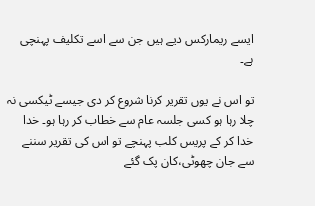ایسے ریمارکس دیے ہیں جن سے اسے تکلیف پہنچی ہے۔

تو اس نے یوں تقریر کرنا شروع کر دی جیسے ٹیکسی نہ چلا رہا ہو کسی جلسہ عام سے خطاب کر رہا ہو۔ خدا خدا کر کے پریس کلب پہنچے تو اس کی تقریر سننے سے جان چھوٹی،کان پک گئے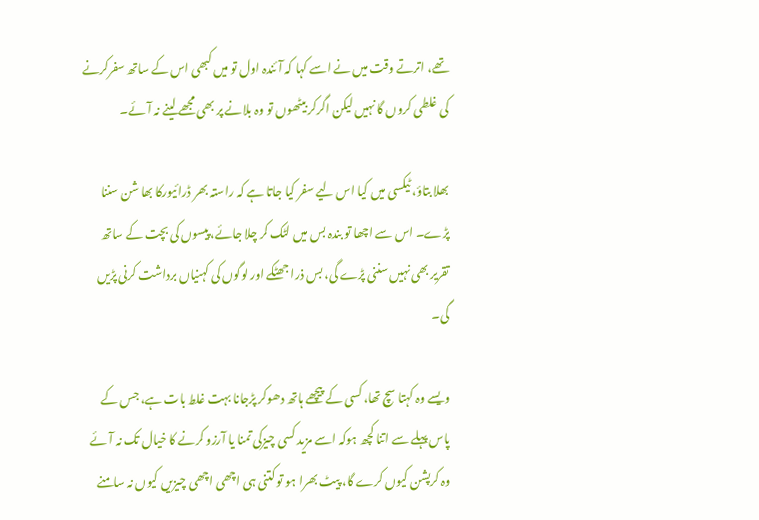تھے، اترتے وقت میں نے اسے کہا کہ آئندہ اول تو میں کبھی اس کے ساتھ سفرکرنے کی غلطی کروں گا نہیں لیکن اگرکر بیٹھوں تو وہ بلانے پر بھی مجھے لینے نہ آئے۔

بھلا بتاؤ، ٹیکسی میں کیا اس لیے سفر کیا جاتا ہے کہ راستہ بھر ڈرائیورکا بھا شن سننا پڑے۔ اس سے اچھا تو بندہ بس میں لٹک کر چلا جائے، پیسوں کی بچت کے ساتھ تقریر بھی نہیں سننی پڑے گی، بس ذرا جھٹکے اور لوگوں کی کہنیاں برداشت کرنی پڑیں گی۔

ویسے وہ کہتا سچ تھا، کسی کے پیچھے ہاتھ دھوکر پڑجانا بہت غلط بات ہے، جس کے پاس پہلے سے اتنا کچھ ہوکہ اسے مزید کسی چیزکی تمنا یا آرزو کرنے کا خیال تک نہ آئے وہ کرپشن کیوں کرے گا، پیٹ بھرا ہو تو کتنی ہی اچھی اچھی چیزیں کیوں نہ سامنے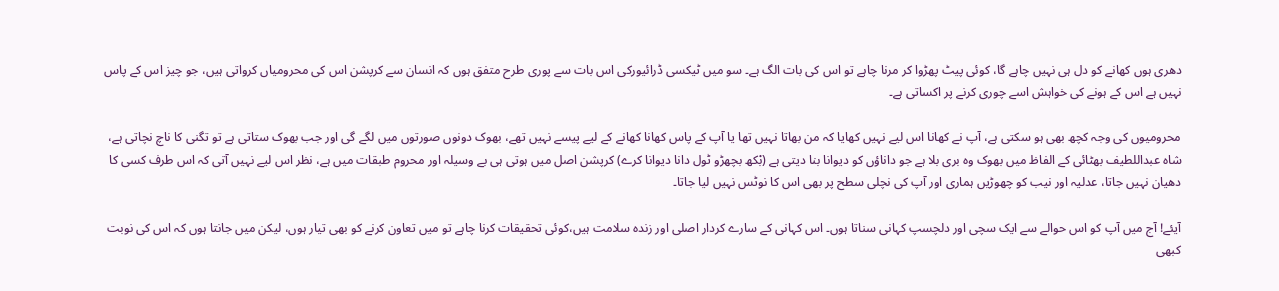دھری ہوں کھانے کو دل ہی نہیں چاہے گا، کوئی پیٹ پھڑوا کر مرنا چاہے تو اس کی بات الگ ہے۔ سو میں ٹیکسی ڈرائیورکی اس بات سے پوری طرح متفق ہوں کہ انسان سے کرپشن اس کی محرومیاں کرواتی ہیں، جو چیز اس کے پاس نہیں ہے اس کے ہونے کی خواہش اسے چوری کرنے پر اکساتی ہے۔

محرومیوں کی وجہ کچھ بھی ہو سکتی ہے، آپ نے کھانا اس لیے نہیں کھایا کہ من بھاتا نہیں تھا یا آپ کے پاس کھانا کھانے کے لیے پیسے نہیں تھے، بھوک دونوں صورتوں میں لگے گی اور جب بھوک ستاتی ہے تو تگنی کا ناچ نچاتی ہے، شاہ عبداللطیف بھٹائی کے الفاظ میں بھوک وہ بری بلا ہے جو داناؤں کو دیوانا بنا دیتی ہے (بْکھ بچھڑو ٹول دانا دیوانا کرے) کرپشن اصل میں ہوتی ہی بے وسیلہ اور محروم طبقات میں ہے، نظر اس لیے نہیں آتی کہ اس طرف کسی کا دھیان نہیں جاتا، عدلیہ اور نیب کو چھوڑیں ہماری اور آپ کی نچلی سطح پر بھی اس کا نوٹس نہیں لیا جاتا۔

آیئے! آج میں آپ کو اس حوالے سے ایک سچی اور دلچسپ کہانی سناتا ہوں۔ اس کہانی کے سارے کردار اصلی اور زندہ سلامت ہیں،کوئی تحقیقات کرنا چاہے تو میں تعاون کرنے کو بھی تیار ہوں، لیکن میں جانتا ہوں کہ اس کی نوبت کبھی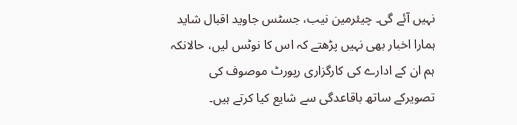نہیں آئے گی۔ چیئرمین نیب، جسٹس جاوید اقبال شاید ہمارا اخبار بھی نہیں پڑھتے کہ اس کا نوٹس لیں، حالانکہ ہم ان کے ادارے کی کارگزاری رپورٹ موصوف کی تصویرکے ساتھ باقاعدگی سے شایع کیا کرتے ہیں۔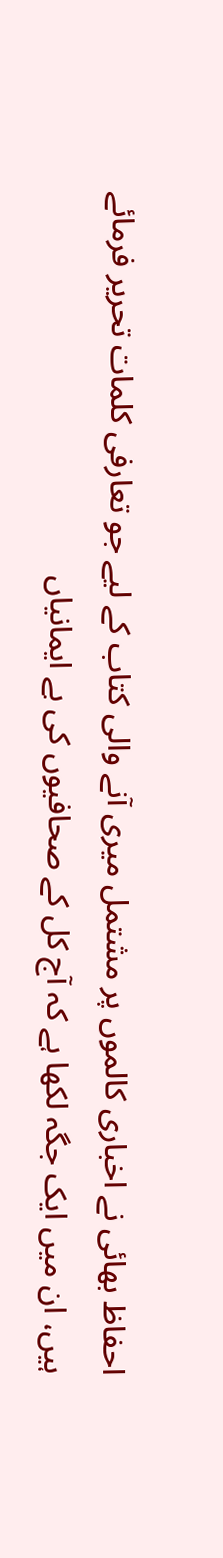احفاظ بھائی نے اخباری کالموں پر مشتمل میری آنے والی کتاب کے لیے جو تعارفی کلمات تحریر فرمائے ہیں، ان میں ایک جگہ لکھا ہے کہ آج کل کے صحافیوں کی بے ایمانیاں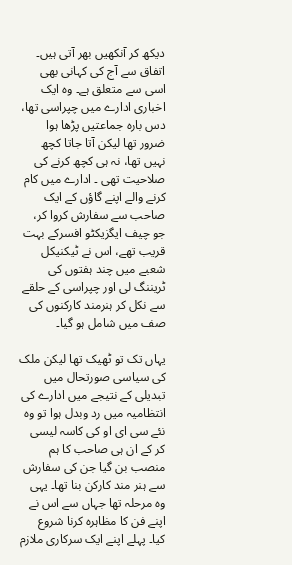دیکھ کر آنکھیں بھر آتی ہیں۔ اتفاق سے آج کی کہانی بھی اسی سے متعلق ہے۔ وہ ایک اخباری ادارے میں چپراسی تھا، دس بارہ جماعتیں پڑھا ہوا ضرور تھا لیکن آتا جاتا کچھ نہیں تھا، نہ ہی کچھ کرنے کی صلاحیت تھی ۔ ادارے میں کام کرنے والے اپنے گاؤں کے ایک صاحب سے سفارش کروا کر، جو چیف ایگزیکٹو افسرکے بہت قریب تھے، اس نے ٹیکنیکل شعبے میں چند ہفتوں کی ٹریننگ لی اور چپراسی کے حلقے سے نکل کر ہنرمند کارکنوں کی صف میں شامل ہو گیا۔

یہاں تک تو ٹھیک تھا لیکن ملک کی سیاسی صورتحال میں تبدیلی کے نتیجے میں ادارے کی انتظامیہ میں رد وبدل ہوا تو وہ نئے سی ای او کی کاسہ لیسی کر کے ان ہی صاحب کا ہم منصب بن گیا جن کی سفارش سے ہنر مند کارکن بنا تھا۔ یہی وہ مرحلہ تھا جہاں سے اس نے اپنے فن کا مظاہرہ کرنا شروع کیا۔ پہلے اپنے ایک سرکاری ملازم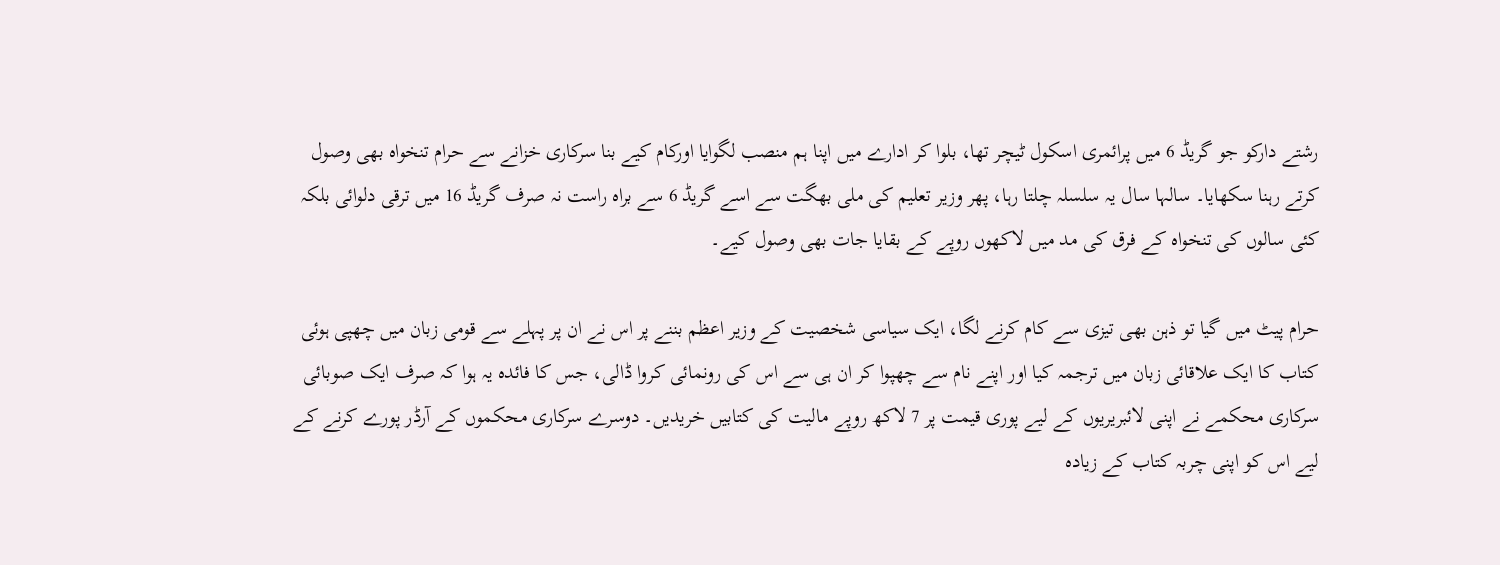رشتے دارکو جو گریڈ 6 میں پرائمری اسکول ٹیچر تھا، بلوا کر ادارے میں اپنا ہم منصب لگوایا اورکام کیے بنا سرکاری خزانے سے حرام تنخواہ بھی وصول کرتے رہنا سکھایا۔ سالہا سال یہ سلسلہ چلتا رہا، پھر وزیر تعلیم کی ملی بھگت سے اسے گریڈ 6 سے براہ راست نہ صرف گریڈ 16 میں ترقی دلوائی بلکہ کئی سالوں کی تنخواہ کے فرق کی مد میں لاکھوں روپے کے بقایا جات بھی وصول کیے۔

حرام پیٹ میں گیا تو ذہن بھی تیزی سے کام کرنے لگا، ایک سیاسی شخصیت کے وزیر اعظم بننے پر اس نے ان پر پہلے سے قومی زبان میں چھپی ہوئی کتاب کا ایک علاقائی زبان میں ترجمہ کیا اور اپنے نام سے چھپوا کر ان ہی سے اس کی رونمائی کروا ڈالی، جس کا فائدہ یہ ہوا کہ صرف ایک صوبائی سرکاری محکمے نے اپنی لائبریریوں کے لیے پوری قیمت پر 7 لاکھ روپے مالیت کی کتابیں خریدیں۔ دوسرے سرکاری محکموں کے آرڈر پورے کرنے کے لیے اس کو اپنی چربہ کتاب کے زیادہ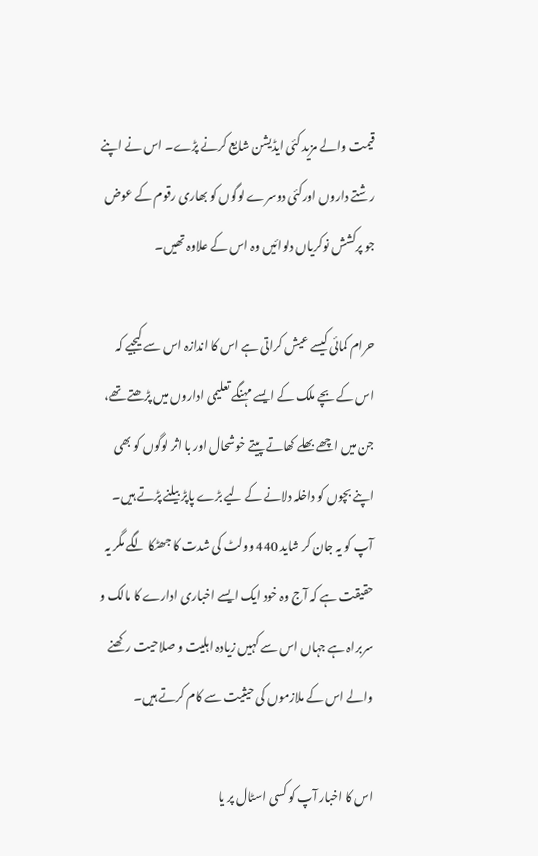قیمت والے مزید کئی ایڈیشن شایع کرنے پڑے۔ اس نے اپنے رشتے داروں اورکئی دوسرے لوگوں کو بھاری رقوم کے عوض جو پرکشش نوکریاں دلوائیں وہ اس کے علاوہ تھیں۔

حرام کمائی کیسے عیش کراتی ہے اس کا اندازہ اس سے کیجیے کہ اس کے بچے ملک کے ایسے مہنگے تعلیمی اداروں میں پڑھتے تھے، جن میں اچھے بھلے کھاتے پیتے خوشحال اور با اثر لوگوں کو بھی اپنے بچوں کو داخلہ دلانے کے لیے بڑے پاپڑ بیلنے پڑتے ہیں۔ آپ کو یہ جان کر شاید 440 وولٹ کی شدت کا جھٹکا لگے مگر یہ حقیقت ہے کہ آج وہ خود ایک ایسے اخباری ادارے کا مالک و سربراہ ہے جہاں اس سے کہیں زیادہ اہلیت و صلاحیت رکھنے والے اس کے ملازموں کی حیثیت سے کام کرتے ہیں۔

اس کا اخبار آپ کو کسی اسٹال پر یا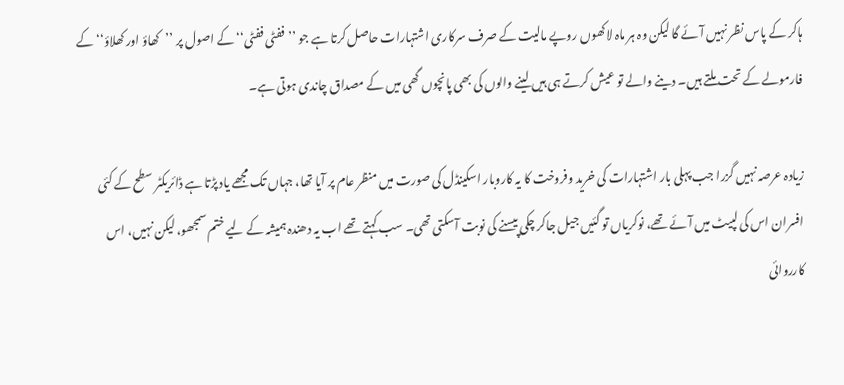ہاکر کے پاس نظر نہیں آئے گا لیکن وہ ہر ماہ لاکھوں روپے مالیت کے صرف سرکاری اشتہارات حاصل کرتا ہے جو ’’ففٹی ففٹی‘‘ کے اصول پر ’’کھاؤ اور کھلاؤ‘‘ کے فارمولے کے تحت ملتے ہیں۔ دینے والے تو عیش کرتے ہی ہیں لینے والوں کی بھی پانچوں گھی میں کے مصداق چاندی ہوتی ہے۔

زیادہ عرصہ نہیں گزرا جب پہلی بار اشتہارات کی خرید وفروخت کا یہ کاروبار اسکینڈل کی صورت میں منظر عام پر آیا تھا، جہاں تک مجھے یاد پڑتا ہے ڈائریکٹر سطح کے کئی افسران اس کی لپیٹ میں آئے تھے، نوکریاں تو گئیں جیل جاکر چکی پیسنے کی نوبت آسکتی تھی۔ سب کہتے تھے اب یہ دھندہ ہمیشہ کے لیے ختم سمجھو، لیکن نہیں، اس کارروائی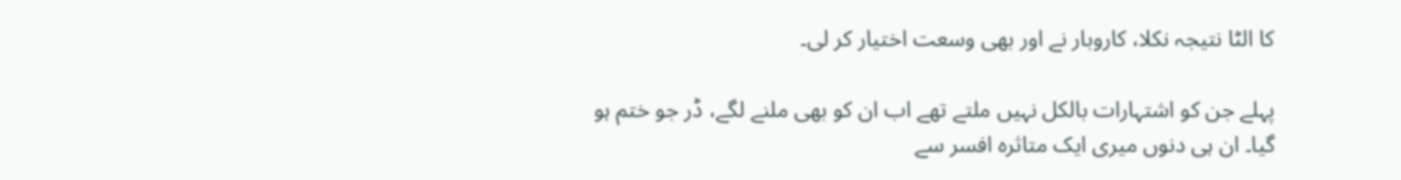کا الٹا نتیجہ نکلا، کاروبار نے اور بھی وسعت اختیار کر لی۔

پہلے جن کو اشتہارات بالکل نہیں ملتے تھے اب ان کو بھی ملنے لگے، ڈر جو ختم ہو گیا۔ ان ہی دنوں میری ایک متاثرہ افسر سے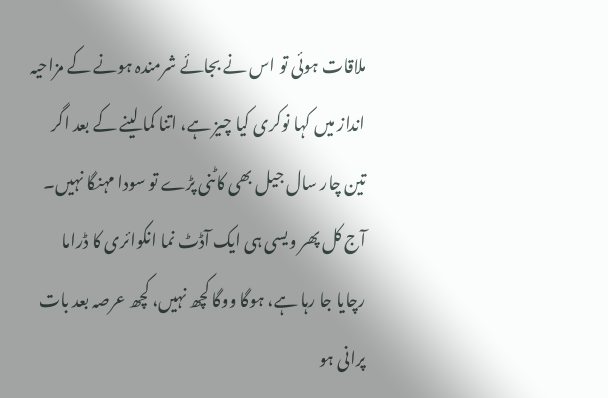ملاقات ہوئی تو اس نے بجائے شرمندہ ہونے کے مزاحیہ انداز میں کہا نوکری کیا چیز ہے، اتنا کما لینے کے بعد اگر تین چار سال جیل بھی کاٹنی پڑے تو سودا مہنگا نہیں۔ آج کل پھر ویسی ہی ایک آڈٹ نما انکوائری کا ڈراما رچایا جا رہا ہے، ہوگا ووگا کچھ نہیں، کچھ عرصہ بعد بات پرانی ہو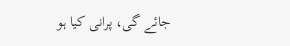جائے گی، پرانی کیا ہو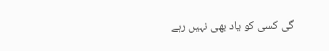گی کسی کو یاد بھی نہیں رہے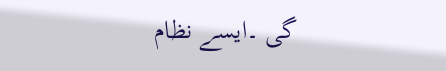گی ۔ایسے نظام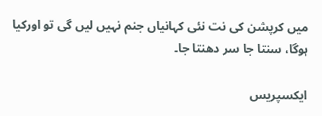میں کرپشن کی نت نئی کہانیاں جنم نہیں لیں گی تو اورکیا ہوگا، سنتا جا سر دھنتا جا۔

ایکسپریس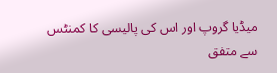میڈیا گروپ اور اس کی پالیسی کا کمنٹس سے متفق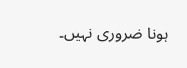ہونا ضروری نہیں۔